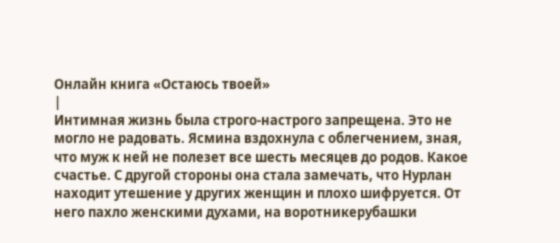Онлайн книга «Остаюсь твоей»
|
Интимная жизнь была строго-настрого запрещена. Это не могло не радовать. Ясмина вздохнула с облегчением, зная, что муж к ней не полезет все шесть месяцев до родов. Какое счастье. С другой стороны она стала замечать, что Нурлан находит утешение у других женщин и плохо шифруется. От него пахло женскими духами, на воротникерубашки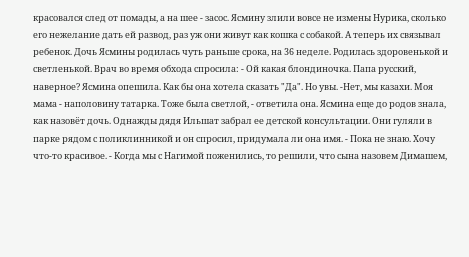красовался след от помады, а на шее - засос. Ясмину злили вовсе не измены Нурика, сколько его нежелание дать ей развод, раз уж они живут как кошка с собакой. А теперь их связывал ребенок. Дочь Ясмины родилась чуть раньше срока, на 36 неделе. Родилась здоровенькой и светленькой. Врач во время обхода спросила: - Ой какая блондиночка. Папа русский, наверное? Ясмина опешила. Как бы она хотела сказать "Да". Но увы. -Нет, мы казахи. Моя мама - наполовину татарка. Тоже была светлой, - ответила она. Ясмина еще до родов знала, как назовёт дочь. Однажды дядя Ильшат забрал ее детской консультации. Они гуляли в парке рядом с поликлинникой и он спросил, придумала ли она имя. - Пока не знаю. Хочу что-то красивое. - Когда мы с Нагимой поженились, то решили, что сына назовем Димашем,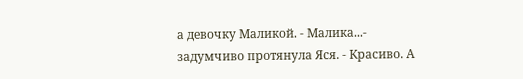а девочку Маликой. - Малика...- задумчиво протянула Яся. - Красиво. А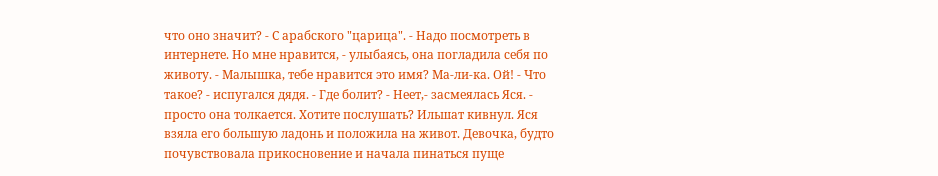что оно значит? - С арабского "царица". - Надо посмотреть в интернете. Но мне нравится, - улыбаясь, она погладила себя по животу. - Малышка, тебе нравится это имя? Ма-ли-ка. Ой! - Что такое? - испугался дядя. - Где болит? - Неет,- засмеялась Яся. - просто она толкается. Хотите послушать? Ильшат кивнул. Яся взяла его большую ладонь и положила на живот. Девочка, будто почувствовала прикосновение и начала пинаться пуще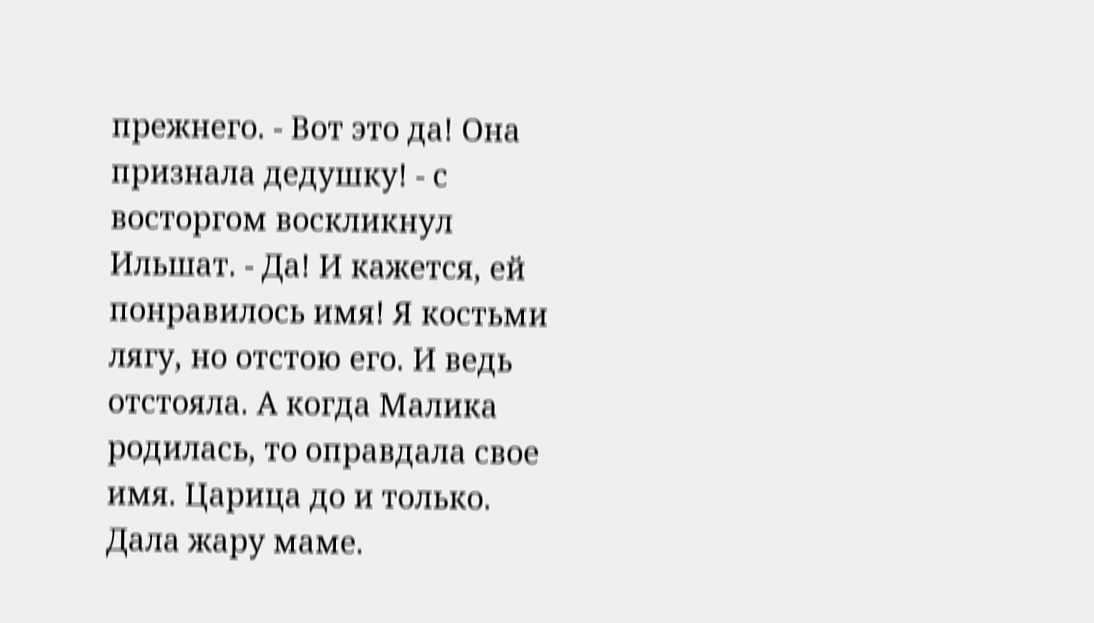прежнего. - Вот это да! Она признала дедушку! - с восторгом воскликнул Ильшат. - Да! И кажется, ей понравилось имя! Я костьми лягу, но отстою его. И ведь отстояла. А когда Малика родилась, то оправдала свое имя. Царица до и только. Дала жару маме.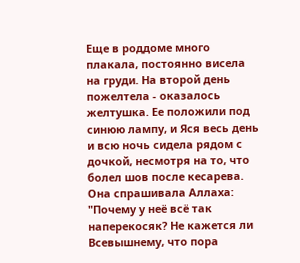Еще в роддоме много плакала, постоянно висела на груди. На второй день пожелтела - оказалось желтушка. Ее положили под синюю лампу, и Яся весь день и всю ночь сидела рядом с дочкой, несмотря на то, что болел шов после кесарева. Она спрашивала Аллаха: "Почему у неё всё так наперекосяк? Не кажется ли Всевышнему, что пора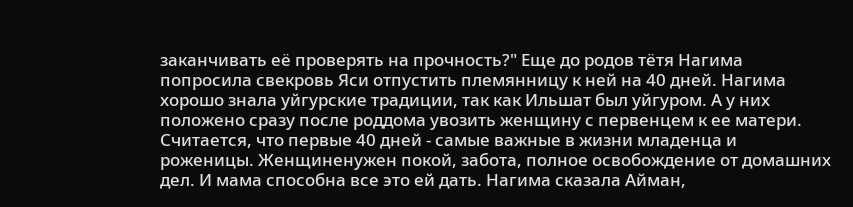заканчивать её проверять на прочность?" Еще до родов тётя Нагима попросила свекровь Яси отпустить племянницу к ней на 40 дней. Нагима хорошо знала уйгурские традиции, так как Ильшат был уйгуром. А у них положено сразу после роддома увозить женщину с первенцем к ее матери. Считается, что первые 40 дней - самые важные в жизни младенца и роженицы. Женщиненужен покой, забота, полное освобождение от домашних дел. И мама способна все это ей дать. Нагима сказала Айман,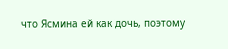что Ясмина ей как дочь, поэтому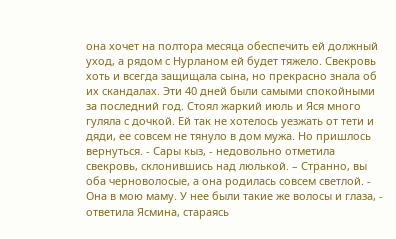она хочет на полтора месяца обеспечить ей должный уход, а рядом с Нурланом ей будет тяжело. Свекровь хоть и всегда защищала сына, но прекрасно знала об их скандалах. Эти 40 дней были самыми спокойными за последний год. Стоял жаркий июль и Яся много гуляла с дочкой. Ей так не хотелось уезжать от тети и дяди, ее совсем не тянуло в дом мужа. Но пришлось вернуться. - Сары кыз, - недовольно отметила свекровь, склонившись над люлькой. – Странно, вы оба черноволосые, а она родилась совсем светлой. - Она в мою маму. У нее были такие же волосы и глаза, - ответила Ясмина, стараясь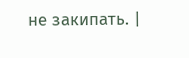не закипать. |